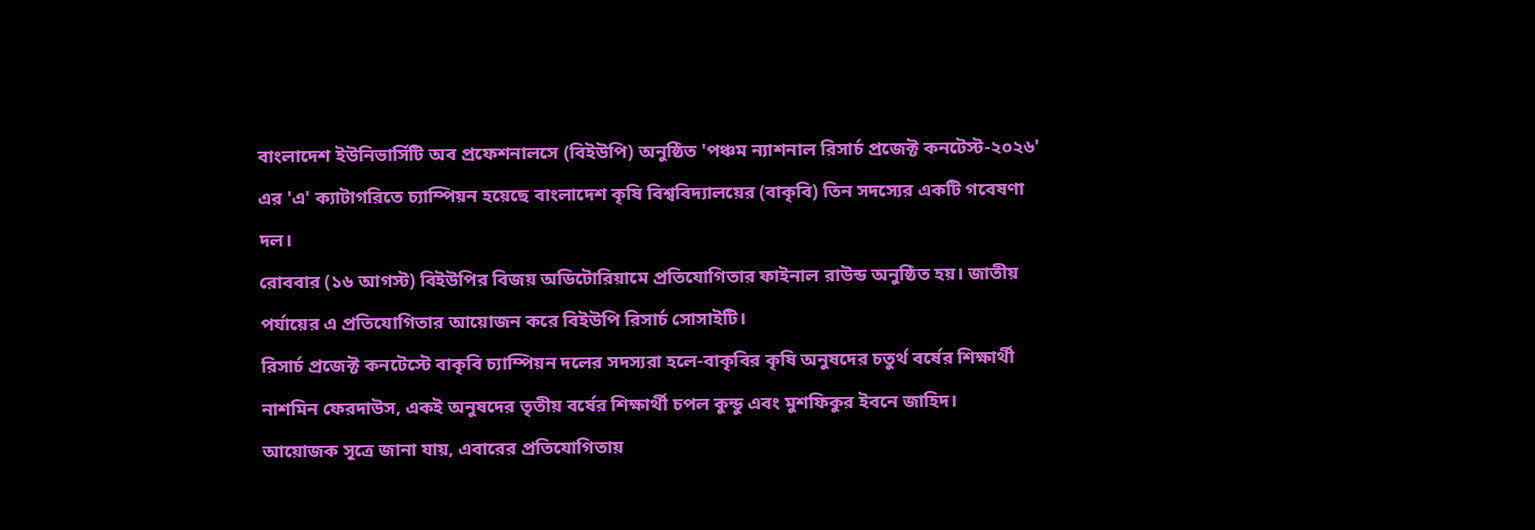বাংলাদেশ ইউনিভার্সিটি অব প্রফেশনালসে (বিইউপি) অনুষ্ঠিত 'পঞ্চম ন্যাশনাল রিসার্চ প্রজেক্ট কনটেস্ট-২০২৬' এর 'এ' ক্যাটাগরিতে চ্যাম্পিয়ন হয়েছে বাংলাদেশ কৃষি বিশ্ববিদ্যালয়ের (বাকৃবি) তিন সদস্যের একটি গবেষণা দল।
রোববার (১৬ আগস্ট) বিইউপির বিজয় অডিটোরিয়ামে প্রতিযোগিতার ফাইনাল রাউন্ড অনুষ্ঠিত হয়। জাতীয় পর্যায়ের এ প্রতিযোগিতার আয়োজন করে বিইউপি রিসার্চ সোসাইটি।
রিসার্চ প্রজেক্ট কনটেস্টে বাকৃবি চ্যাম্পিয়ন দলের সদস্যরা হলে-বাকৃবির কৃষি অনুষদের চতুর্থ বর্ষের শিক্ষার্থী নাশমিন ফেরদাউস, একই অনুষদের তৃতীয় বর্ষের শিক্ষার্থী চপল কুন্ডু এবং মুশফিকুর ইবনে জাহিদ।
আয়োজক সূত্রে জানা যায়, এবারের প্রতিযোগিতায়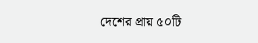দেশের প্রায় ৫০টি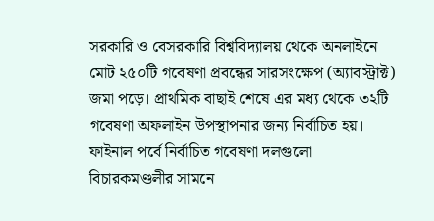সরকারি ও বেসরকারি বিশ্ববিদ্যালয় থেকে অনলাইনে মোট ২৫০টি গবেষণা প্রবন্ধের সারসংক্ষেপ (অ্যাবস্ট্রাক্ট) জমা পড়ে। প্রাথমিক বাছাই শেষে এর মধ্য থেকে ৩২টি গবেষণা অফলাইন উপস্থাপনার জন্য নির্বাচিত হয়।
ফাইনাল পর্বে নির্বাচিত গবেষণা দলগুলো বিচারকমণ্ডলীর সামনে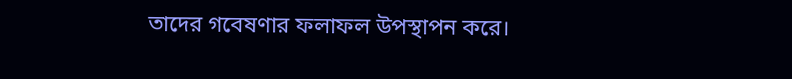তাদের গবেষণার ফলাফল উপস্থাপন করে।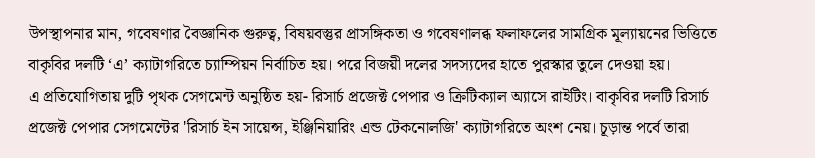উপস্থাপনার মান, গবেষণার বৈজ্ঞানিক গুরুত্ব, বিষয়বস্তুর প্রাসঙ্গিকতা ও গবেষণালব্ধ ফলাফলের সামগ্রিক মূল্যায়নের ভিত্তিতে বাকৃবির দলটি ‘এ’ ক্যাটাগরিতে চ্যাম্পিয়ন নির্বাচিত হয়। পরে বিজয়ী দলের সদস্যদের হাতে পুরস্কার তুলে দেওয়া হয়।
এ প্রতিযোগিতায় দুটি পৃথক সেগমেন্ট অনুষ্ঠিত হয়- রিসার্চ প্রজেক্ট পেপার ও ক্রিটিক্যাল অ্যাসে রাইটিং। বাকৃবির দলটি রিসার্চ প্রজেক্ট পেপার সেগমেন্টের 'রিসার্চ ইন সায়েন্স, ইঞ্জিনিয়ারিং এন্ড টেকনোলজি' ক্যাটাগরিতে অংশ নেয়। চূড়ান্ত পর্বে তারা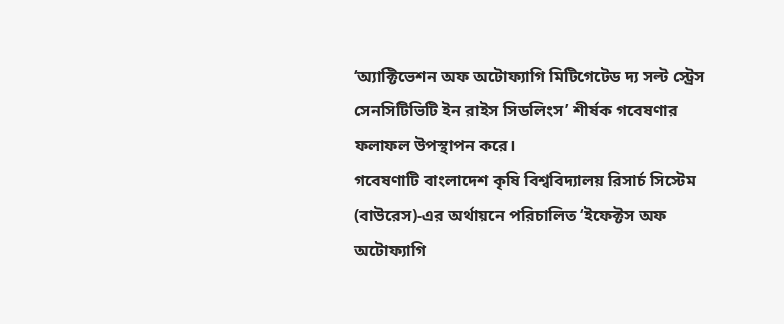‘অ্যাক্টিভেশন অফ অটোফ্যাগি মিটিগেটেড দ্য সল্ট স্ট্রেস সেনসিটিভিটি ইন রাইস সিডলিংস’ শীর্ষক গবেষণার ফলাফল উপস্থাপন করে।
গবেষণাটি বাংলাদেশ কৃষি বিশ্ববিদ্যালয় রিসার্চ সিস্টেম (বাউরেস)-এর অর্থায়নে পরিচালিত ‘ইফেক্টস অফ অটোফ্যাগি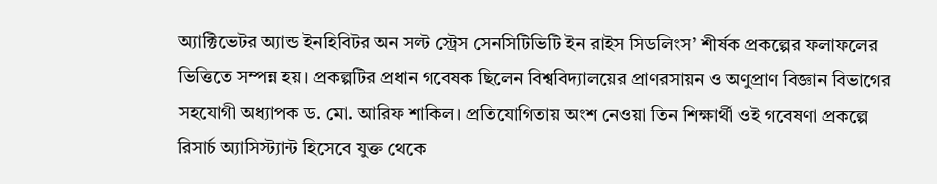অ্যাক্টিভেটর অ্যান্ড ইনহিবিটর অন সল্ট স্ট্রেস সেনসিটিভিটি ইন রাইস সিডলিংস’ শীর্ষক প্রকল্পের ফলাফলের ভিত্তিতে সম্পন্ন হয়। প্রকল্পটির প্রধান গবেষক ছিলেন বিশ্ববিদ্যালয়ের প্রাণরসায়ন ও অণুপ্রাণ বিজ্ঞান বিভাগের সহযোগী অধ্যাপক ড. মো. আরিফ শাকিল। প্রতিযোগিতায় অংশ নেওয়া তিন শিক্ষার্থী ওই গবেষণা প্রকল্পে রিসার্চ অ্যাসিস্ট্যান্ট হিসেবে যুক্ত থেকে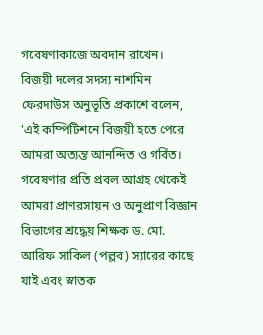গবেষণাকাজে অবদান রাখেন।
বিজয়ী দলের সদস্য নাশমিন ফেরদাউস অনুভূতি প্রকাশে বলেন, 'এই কম্পিটিশনে বিজয়ী হতে পেরে আমরা অত্যন্ত আনন্দিত ও গর্বিত। গবেষণার প্রতি প্রবল আগ্রহ থেকেই আমরা প্রাণরসায়ন ও অনুপ্রাণ বিজ্ঞান বিভাগের শ্রদ্ধেয় শিক্ষক ড. মো. আরিফ সাকিল (পল্লব) স্যারের কাছে যাই এবং স্নাতক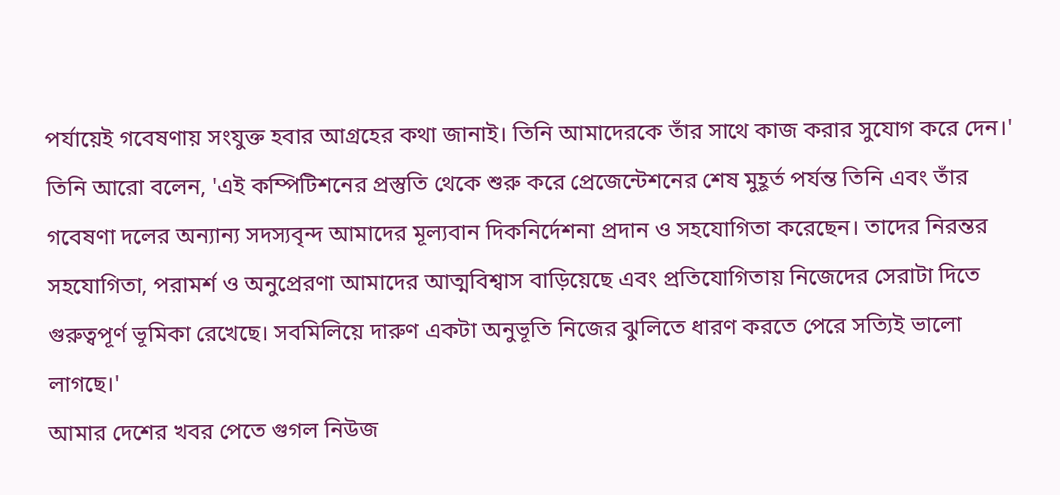পর্যায়েই গবেষণায় সংযুক্ত হবার আগ্রহের কথা জানাই। তিনি আমাদেরকে তাঁর সাথে কাজ করার সুযোগ করে দেন।'
তিনি আরো বলেন, 'এই কম্পিটিশনের প্রস্তুতি থেকে শুরু করে প্রেজেন্টেশনের শেষ মুহূর্ত পর্যন্ত তিনি এবং তাঁর গবেষণা দলের অন্যান্য সদস্যবৃন্দ আমাদের মূল্যবান দিকনির্দেশনা প্রদান ও সহযোগিতা করেছেন। তাদের নিরন্তর সহযোগিতা, পরামর্শ ও অনুপ্রেরণা আমাদের আত্মবিশ্বাস বাড়িয়েছে এবং প্রতিযোগিতায় নিজেদের সেরাটা দিতে গুরুত্বপূর্ণ ভূমিকা রেখেছে। সবমিলিয়ে দারুণ একটা অনুভূতি নিজের ঝুলিতে ধারণ করতে পেরে সত্যিই ভালো লাগছে।'
আমার দেশের খবর পেতে গুগল নিউজ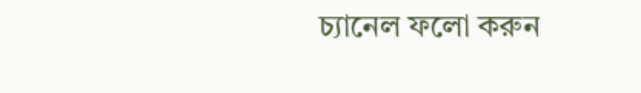চ্যানেল ফলো করুন